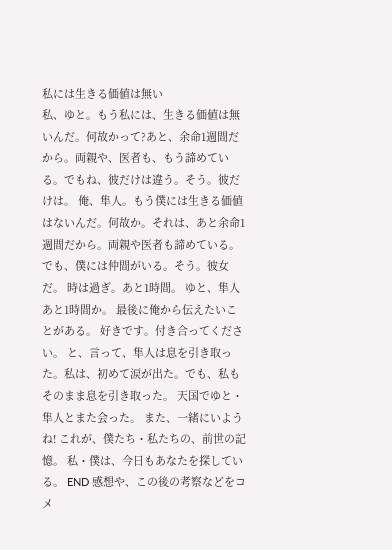私には生きる価値は無い
私、ゆと。もう私には、生きる価値は無いんだ。何故かって?あと、余命1週間だから。両親や、医者も、もう諦めている。でもね、彼だけは違う。そう。彼だけは。 俺、隼人。もう僕には生きる価値はないんだ。何故か。それは、あと余命1週間だから。両親や医者も諦めている。でも、僕には仲間がいる。そう。彼女だ。 時は過ぎ。あと1時間。 ゆと、隼人 あと1時間か。 最後に俺から伝えたいことがある。 好きです。付き合ってください。 と、言って、隼人は息を引き取った。私は、初めて涙が出た。でも、私もそのまま息を引き取った。 天国でゆと・隼人とまた会った。 また、一緒にいようね! これが、僕たち・私たちの、前世の記憶。 私・僕は、今日もあなたを探している。 END 感想や、この後の考察などをコメ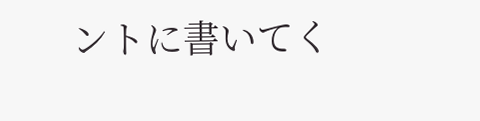ントに書いてく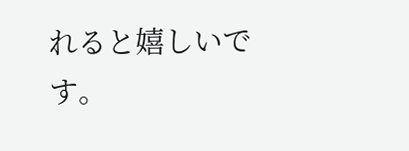れると嬉しいです。